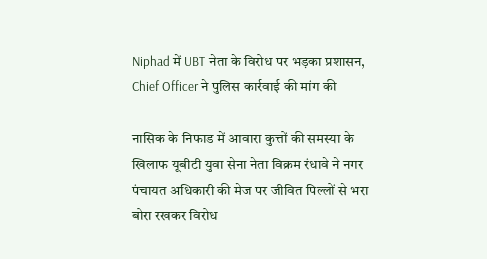Niphad में UBT नेता के विरोध पर भड़का प्रशासन, Chief Officer ने पुलिस कार्रवाई की मांग की

नासिक के निफाड में आवारा कुत्तों की समस्या के खिलाफ यूबीटी युवा सेना नेता विक्रम रंधावे ने नगर पंचायत अधिकारी की मेज पर जीवित पिल्लों से भरा बोरा रखकर विरोध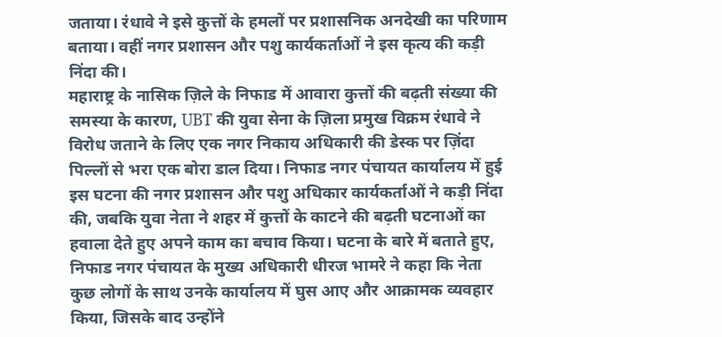जताया। रंधावे ने इसे कुत्तों के हमलों पर प्रशासनिक अनदेखी का परिणाम बताया। वहीं नगर प्रशासन और पशु कार्यकर्ताओं ने इस कृत्य की कड़ी निंदा की।
महाराष्ट्र के नासिक ज़िले के निफाड में आवारा कुत्तों की बढ़ती संख्या की समस्या के कारण, UBT की युवा सेना के ज़िला प्रमुख विक्रम रंधावे ने विरोध जताने के लिए एक नगर निकाय अधिकारी की डेस्क पर ज़िंदा पिल्लों से भरा एक बोरा डाल दिया। निफाड नगर पंचायत कार्यालय में हुई इस घटना की नगर प्रशासन और पशु अधिकार कार्यकर्ताओं ने कड़ी निंदा की, जबकि युवा नेता ने शहर में कुत्तों के काटने की बढ़ती घटनाओं का हवाला देते हुए अपने काम का बचाव किया। घटना के बारे में बताते हुए, निफाड नगर पंचायत के मुख्य अधिकारी धीरज भामरे ने कहा कि नेता कुछ लोगों के साथ उनके कार्यालय में घुस आए और आक्रामक व्यवहार किया, जिसके बाद उन्होंने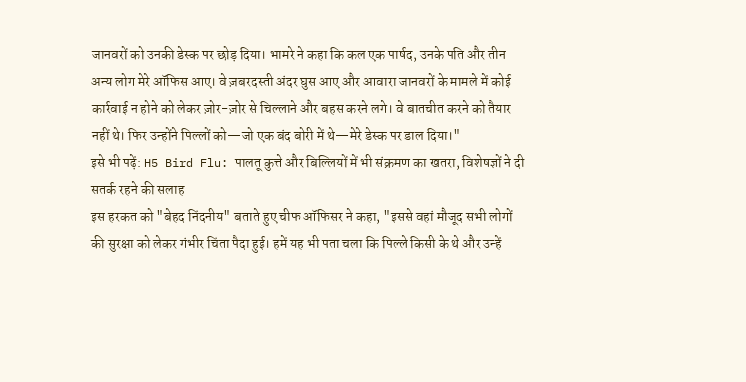जानवरों को उनकी डेस्क पर छोड़ दिया। भामरे ने कहा कि कल एक पार्षद, उनके पति और तीन अन्य लोग मेरे ऑफिस आए। वे ज़बरदस्ती अंदर घुस आए और आवारा जानवरों के मामले में कोई कार्रवाई न होने को लेकर ज़ोर-ज़ोर से चिल्लाने और बहस करने लगे। वे बातचीत करने को तैयार नहीं थे। फिर उन्होंने पिल्लों को—जो एक बंद बोरी में थे—मेरे डेस्क पर डाल दिया।"
इसे भी पढ़ें: H5 Bird Flu: पालतू कुत्ते और बिल्लियों में भी संक्रमण का खतरा, विशेषज्ञों ने दी सतर्क रहने की सलाह
इस हरकत को "बेहद निंदनीय" बताते हुए चीफ ऑफिसर ने कहा, "इससे वहां मौजूद सभी लोगों की सुरक्षा को लेकर गंभीर चिंता पैदा हुई। हमें यह भी पता चला कि पिल्ले किसी के थे और उन्हें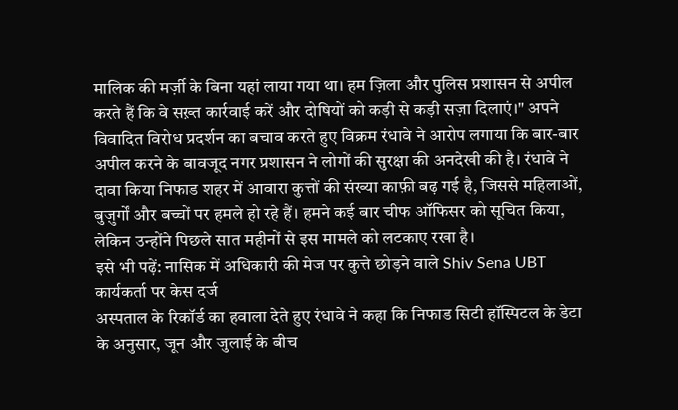मालिक की मर्ज़ी के बिना यहां लाया गया था। हम ज़िला और पुलिस प्रशासन से अपील करते हैं कि वे सख़्त कार्रवाई करें और दोषियों को कड़ी से कड़ी सज़ा दिलाएं।" अपने विवादित विरोध प्रदर्शन का बचाव करते हुए विक्रम रंधावे ने आरोप लगाया कि बार-बार अपील करने के बावजूद नगर प्रशासन ने लोगों की सुरक्षा की अनदेखी की है। रंधावे ने दावा किया निफाड शहर में आवारा कुत्तों की संख्या काफ़ी बढ़ गई है, जिससे महिलाओं, बुज़ुर्गों और बच्चों पर हमले हो रहे हैं। हमने कई बार चीफ ऑफिसर को सूचित किया, लेकिन उन्होंने पिछले सात महीनों से इस मामले को लटकाए रखा है।
इसे भी पढ़ें: नासिक में अधिकारी की मेज पर कुत्ते छोड़ने वाले Shiv Sena UBT कार्यकर्ता पर केस दर्ज
अस्पताल के रिकॉर्ड का हवाला देते हुए रंधावे ने कहा कि निफाड सिटी हॉस्पिटल के डेटा के अनुसार, जून और जुलाई के बीच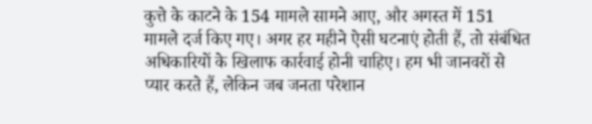कुत्ते के काटने के 154 मामले सामने आए, और अगस्त में 151 मामले दर्ज किए गए। अगर हर महीने ऐसी घटनाएं होती हैं, तो संबंधित अधिकारियों के खिलाफ कार्रवाई होनी चाहिए। हम भी जानवरों से प्यार करते हैं, लेकिन जब जनता परेशान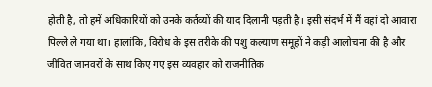होती है, तो हमें अधिकारियों को उनके कर्तव्यों की याद दिलानी पड़ती है। इसी संदर्भ में मैं वहां दो आवारा पिल्ले ले गया था। हालांकि, विरोध के इस तरीके की पशु कल्याण समूहों ने कड़ी आलोचना की है और जीवित जानवरों के साथ किए गए इस व्यवहार को राजनीतिक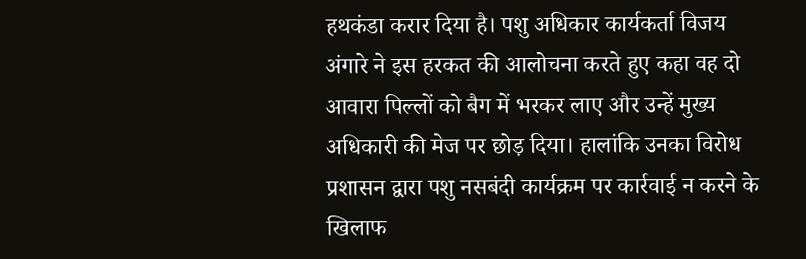हथकंडा करार दिया है। पशु अधिकार कार्यकर्ता विजय अंगारे ने इस हरकत की आलोचना करते हुए कहा वह दो आवारा पिल्लों को बैग में भरकर लाए और उन्हें मुख्य अधिकारी की मेज पर छोड़ दिया। हालांकि उनका विरोध प्रशासन द्वारा पशु नसबंदी कार्यक्रम पर कार्रवाई न करने के खिलाफ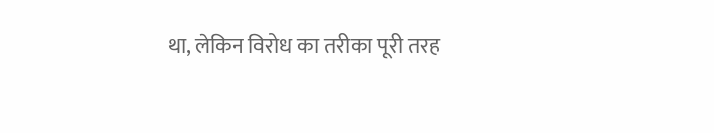था, लेकिन विरोध का तरीका पूरी तरह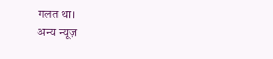गलत था।
अन्य न्यूज़